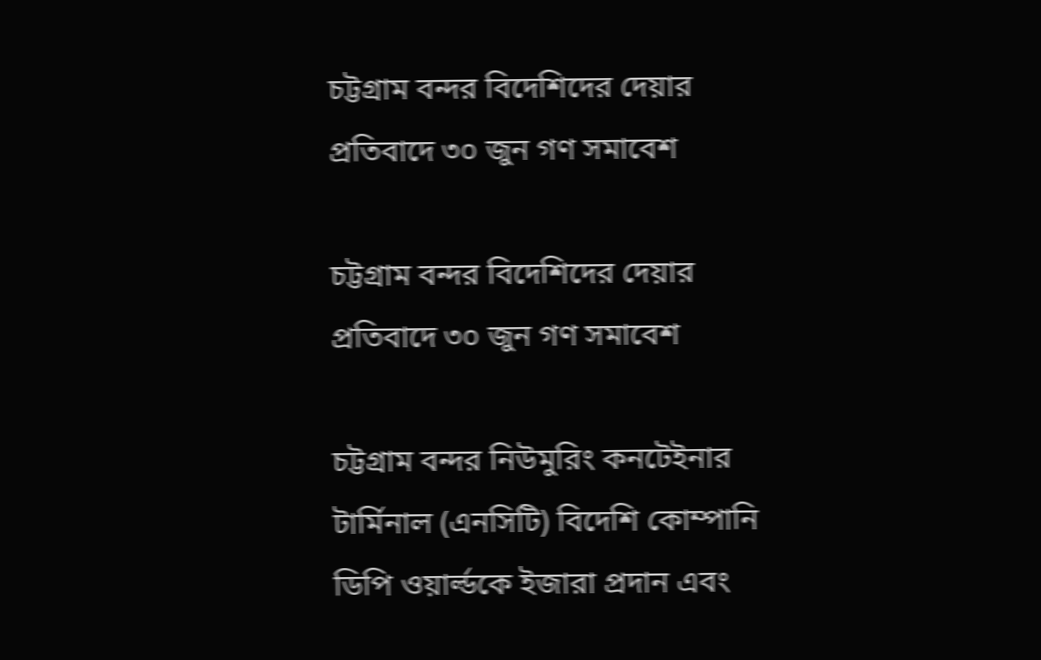চট্টগ্রাম বন্দর বিদেশিদের দেয়ার প্রতিবাদে ৩০ জুন গণ সমাবেশ

চট্টগ্রাম বন্দর বিদেশিদের দেয়ার প্রতিবাদে ৩০ জুন গণ সমাবেশ

চট্টগ্রাম বন্দর নিউমুরিং কনটেইনার টার্মিনাল (এনসিটি) বিদেশি কোম্পানি ডিপি ওয়ার্ল্ডকে ইজারা প্রদান এবং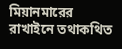মিয়ানমারের রাখাইনে তথাকথিত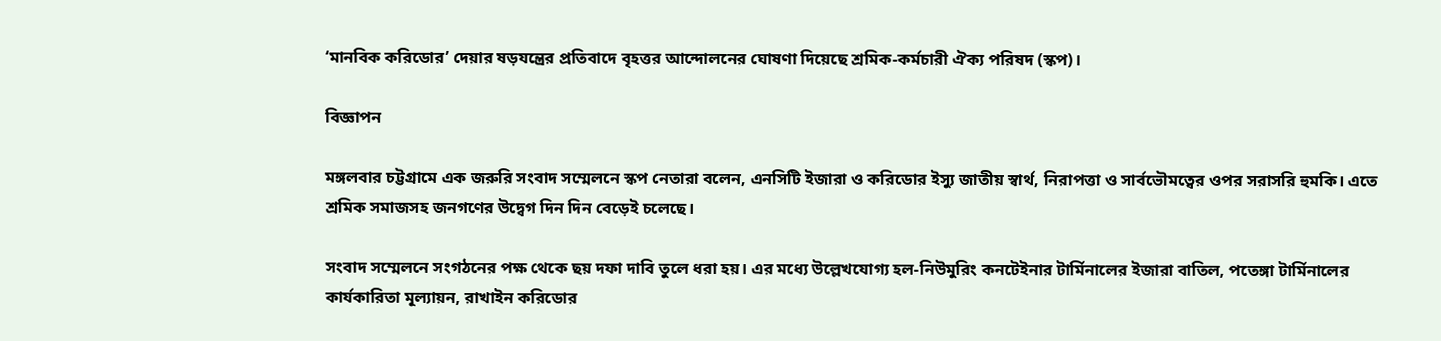‘মানবিক করিডোর’ দেয়ার ষড়যন্ত্রের প্রতিবাদে বৃহত্তর আন্দোলনের ঘোষণা দিয়েছে শ্রমিক-কর্মচারী ঐক্য পরিষদ (স্কপ)।

বিজ্ঞাপন

মঙ্গলবার চট্টগ্রামে এক জরুরি সংবাদ সম্মেলনে স্কপ নেতারা বলেন, এনসিটি ইজারা ও করিডোর ইস্যু জাতীয় স্বার্থ, নিরাপত্তা ও সার্বভৌমত্বের ওপর সরাসরি হুমকি। এতে শ্রমিক সমাজসহ জনগণের উদ্বেগ দিন দিন বেড়েই চলেছে।

সংবাদ সম্মেলনে সংগঠনের পক্ষ থেকে ছয় দফা দাবি তুলে ধরা হয়। এর মধ্যে উল্লেখযোগ্য হল-নিউমুরিং কনটেইনার টার্মিনালের ইজারা বাতিল, পতেঙ্গা টার্মিনালের কার্যকারিতা মূল্যায়ন, রাখাইন করিডোর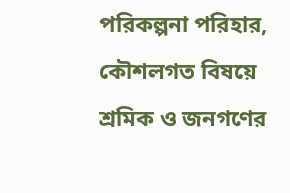পরিকল্পনা পরিহার, কৌশলগত বিষয়ে শ্রমিক ও জনগণের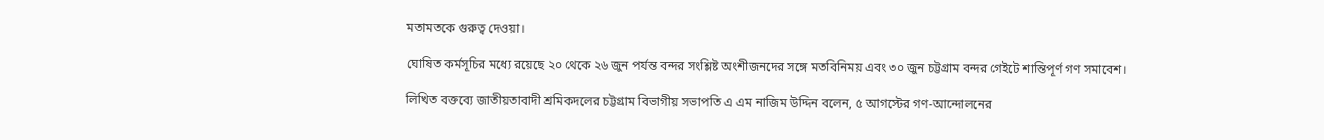মতামতকে গুরুত্ব দেওয়া।

ঘোষিত কর্মসূচির মধ্যে রয়েছে ২০ থেকে ২৬ জুন পর্যন্ত বন্দর সংশ্লিষ্ট অংশীজনদের সঙ্গে মতবিনিময় এবং ৩০ জুন চট্টগ্রাম বন্দর গেইটে শান্তিপূর্ণ গণ সমাবেশ।

লিখিত বক্তব্যে জাতীয়তাবাদী শ্রমিকদলের চট্টগ্রাম বিভাগীয় সভাপতি এ এম নাজিম উদ্দিন বলেন, ৫ আগস্টের গণ-আন্দোলনের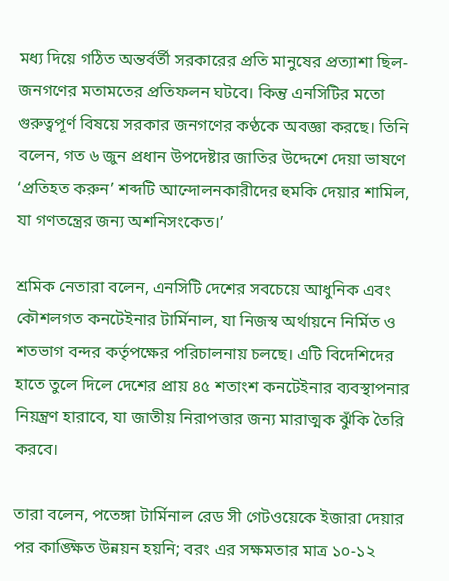মধ্য দিয়ে গঠিত অন্তর্বর্তী সরকারের প্রতি মানুষের প্রত্যাশা ছিল-জনগণের মতামতের প্রতিফলন ঘটবে। কিন্তু এনসিটির মতো গুরুত্বপূর্ণ বিষয়ে সরকার জনগণের কণ্ঠকে অবজ্ঞা করছে। তিনি বলেন, গত ৬ জুন প্রধান উপদেষ্টার জাতির উদ্দেশে দেয়া ভাষণে ‘প্রতিহত করুন’ শব্দটি আন্দোলনকারীদের হুমকি দেয়ার শামিল, যা গণতন্ত্রের জন্য অশনিসংকেত।’

শ্রমিক নেতারা বলেন, এনসিটি দেশের সবচেয়ে আধুনিক এবং কৌশলগত কনটেইনার টার্মিনাল, যা নিজস্ব অর্থায়নে নির্মিত ও শতভাগ বন্দর কর্তৃপক্ষের পরিচালনায় চলছে। এটি বিদেশিদের হাতে তুলে দিলে দেশের প্রায় ৪৫ শতাংশ কনটেইনার ব্যবস্থাপনার নিয়ন্ত্রণ হারাবে, যা জাতীয় নিরাপত্তার জন্য মারাত্মক ঝুঁকি তৈরি করবে।

তারা বলেন, পতেঙ্গা টার্মিনাল রেড সী গেটওয়েকে ইজারা দেয়ার পর কাঙ্ক্ষিত উন্নয়ন হয়নি; বরং এর সক্ষমতার মাত্র ১০-১২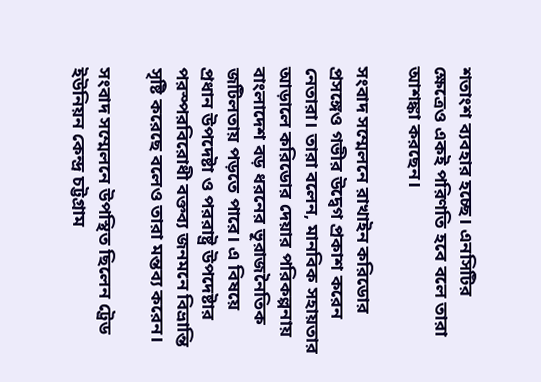শতাংশ ব্যবহার হচ্ছে। এনসিটির ক্ষেত্রেও একই পরিণতি হবে বলে তারা আশঙ্কা করছেন।

সংবাদ সম্মেলনে রাখাইন করিডোর প্রসঙ্গেও গভীর উদ্বেগ প্রকাশ করেন নেতারা। তারা বলেন, মানবিক সহায়তার আড়ালে করিডোর দেয়ার পরিকল্পনায় বাংলাদেশ বড় ধরনের ভূরাজনৈতিক জটিলতায় পড়তে পারে। এ বিষয়ে প্রধান উপদেষ্টা ও পররাষ্ট্র উপদেষ্টার পরস্পরবিরোধী বক্তব্য জনমনে বিভ্রান্তি সৃষ্টি করেছে বলেও তারা মন্তব্য করেন।

সংবাদ সম্মেলনে উপস্থিত ছিলেন ট্রেড ইউনিয়ন কেন্দ্র চট্টগ্রাম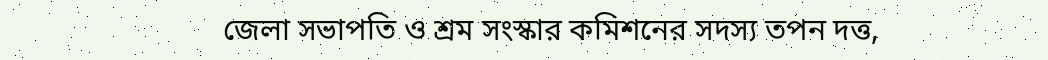জেলা সভাপতি ও শ্রম সংস্কার কমিশনের সদস্য তপন দত্ত,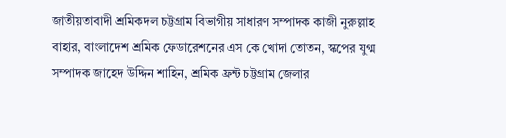জাতীয়তাবাদী শ্রমিকদল চট্টগ্রাম বিভাগীয় সাধারণ সম্পাদক কাজী নুরুল্লাহ বাহার, বাংলাদেশ শ্রমিক ফেডারেশনের এস কে খোদা তোতন, স্কপের যুগ্ম সম্পাদক জাহেদ উদ্দিন শাহিন, শ্রমিক ফ্রন্ট চট্টগ্রাম জেলার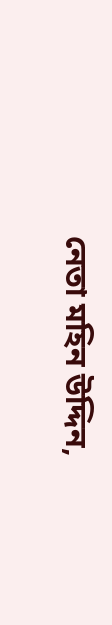নেতা মহিন উদ্দিন,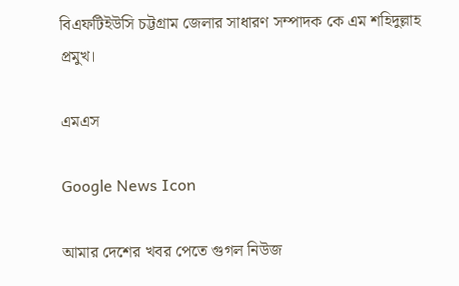বিএফটিইউসি চট্টগ্রাম জেলার সাধারণ সম্পাদক কে এম শহিদুল্লাহ প্রমুখ।

এমএস

Google News Icon

আমার দেশের খবর পেতে গুগল নিউজ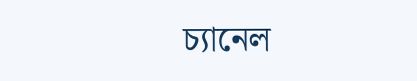চ্যানেল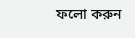ফলো করুন